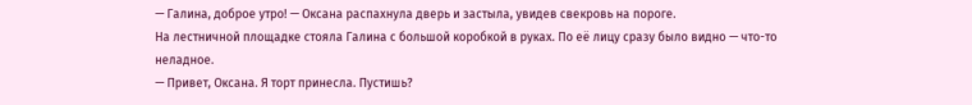— Галина, доброе утро! — Оксана распахнула дверь и застыла, увидев свекровь на пороге.
На лестничной площадке стояла Галина с большой коробкой в руках. По её лицу сразу было видно — что-то неладное.
— Привет, Оксана. Я торт принесла. Пустишь?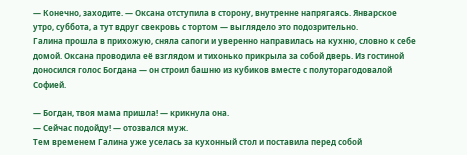— Конечно, заходите. — Оксана отступила в сторону, внутренне напрягаясь. Январское утро, суббота, а тут вдруг свекровь с тортом — выглядело это подозрительно.
Галина прошла в прихожую, сняла сапоги и уверенно направилась на кухню, словно к себе домой. Оксана проводила её взглядом и тихонько прикрыла за собой дверь. Из гостиной доносился голос Богдана — он строил башню из кубиков вместе с полуторагодовалой Софией.

— Богдан, твоя мама пришла! — крикнула она.
— Сейчас подойду! — отозвался муж.
Тем временем Галина уже уселась за кухонный стол и поставила перед собой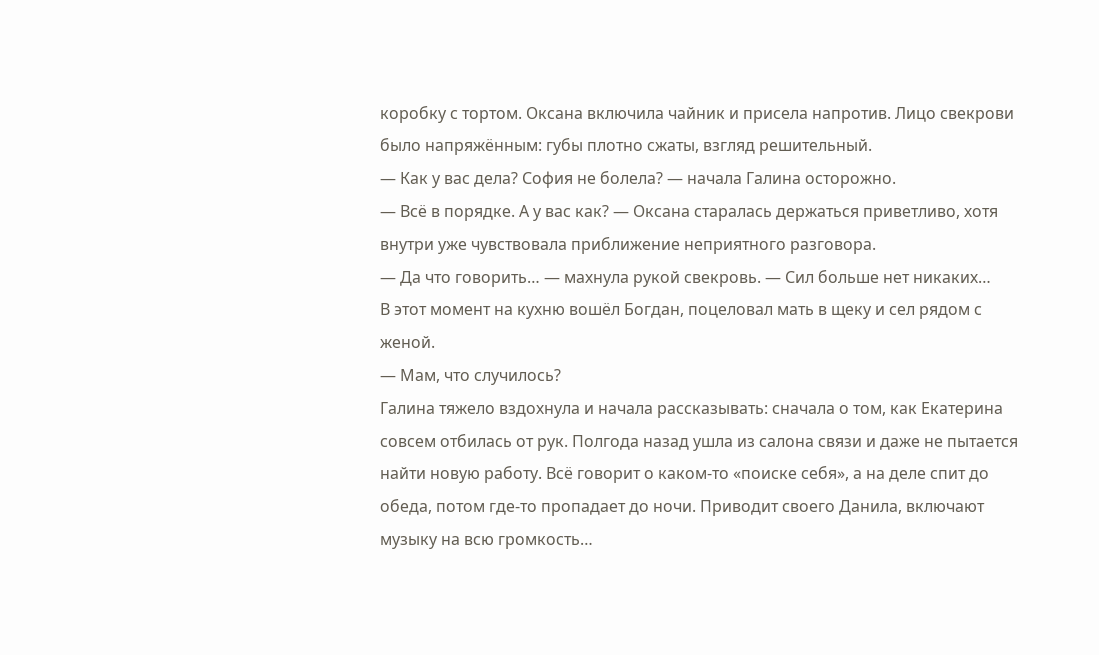коробку с тортом. Оксана включила чайник и присела напротив. Лицо свекрови было напряжённым: губы плотно сжаты, взгляд решительный.
— Как у вас дела? София не болела? — начала Галина осторожно.
— Всё в порядке. А у вас как? — Оксана старалась держаться приветливо, хотя внутри уже чувствовала приближение неприятного разговора.
— Да что говорить… — махнула рукой свекровь. — Сил больше нет никаких…
В этот момент на кухню вошёл Богдан, поцеловал мать в щеку и сел рядом с женой.
— Мам, что случилось?
Галина тяжело вздохнула и начала рассказывать: сначала о том, как Екатерина совсем отбилась от рук. Полгода назад ушла из салона связи и даже не пытается найти новую работу. Всё говорит о каком-то «поиске себя», а на деле спит до обеда, потом где-то пропадает до ночи. Приводит своего Данила, включают музыку на всю громкость…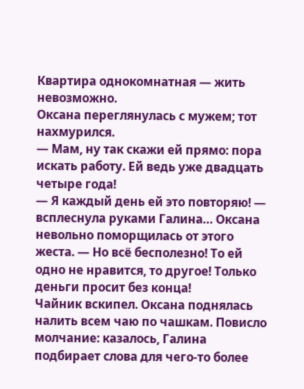Квартира однокомнатная — жить невозможно.
Оксана переглянулась с мужем; тот нахмурился.
— Мам, ну так скажи ей прямо: пора искать работу. Ей ведь уже двадцать четыре года!
— Я каждый день ей это повторяю! — всплеснула руками Галина… Оксана невольно поморщилась от этого жеста. — Но всё бесполезно! То ей одно не нравится, то другое! Только деньги просит без конца!
Чайник вскипел. Оксана поднялась налить всем чаю по чашкам. Повисло молчание: казалось, Галина подбирает слова для чего-то более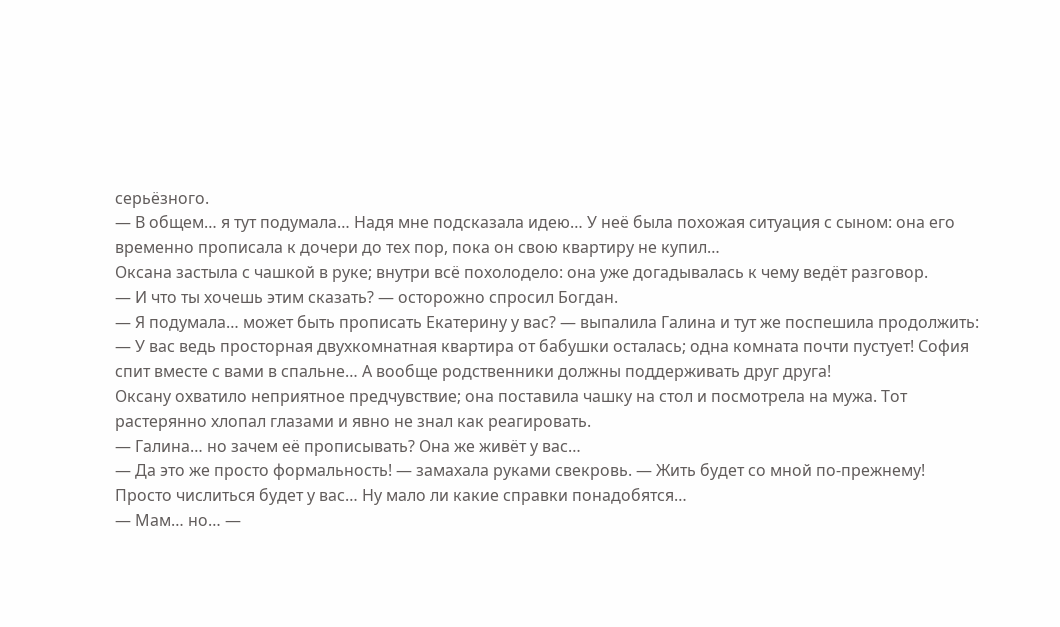серьёзного.
— В общем… я тут подумала… Надя мне подсказала идею… У неё была похожая ситуация с сыном: она его временно прописала к дочери до тех пор, пока он свою квартиру не купил…
Оксана застыла с чашкой в руке; внутри всё похолодело: она уже догадывалась к чему ведёт разговор.
— И что ты хочешь этим сказать? — осторожно спросил Богдан.
— Я подумала… может быть прописать Екатерину у вас? — выпалила Галина и тут же поспешила продолжить: — У вас ведь просторная двухкомнатная квартира от бабушки осталась; одна комната почти пустует! София спит вместе с вами в спальне… А вообще родственники должны поддерживать друг друга!
Оксану охватило неприятное предчувствие; она поставила чашку на стол и посмотрела на мужа. Тот растерянно хлопал глазами и явно не знал как реагировать.
— Галина… но зачем её прописывать? Она же живёт у вас…
— Да это же просто формальность! — замахала руками свекровь. — Жить будет со мной по-прежнему! Просто числиться будет у вас… Ну мало ли какие справки понадобятся…
— Мам… но… —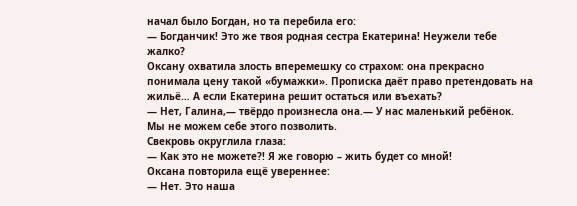начал было Богдан, но та перебила его:
— Богданчик! Это же твоя родная сестра Екатерина! Неужели тебе жалко?
Оксану охватила злость вперемешку со страхом: она прекрасно понимала цену такой «бумажки». Прописка даёт право претендовать на жильё… А если Екатерина решит остаться или въехать?
— Нет, Галина,— твёрдо произнесла она.— У нас маленький ребёнок. Мы не можем себе этого позволить.
Свекровь округлила глаза:
— Как это не можете?! Я же говорю – жить будет со мной!
Оксана повторила ещё увереннее:
— Нет. Это наша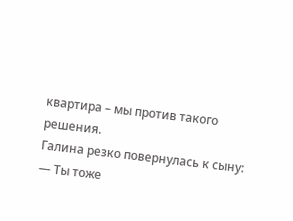квартира – мы против такого решения.
Галина резко повернулась к сыну:
— Ты тоже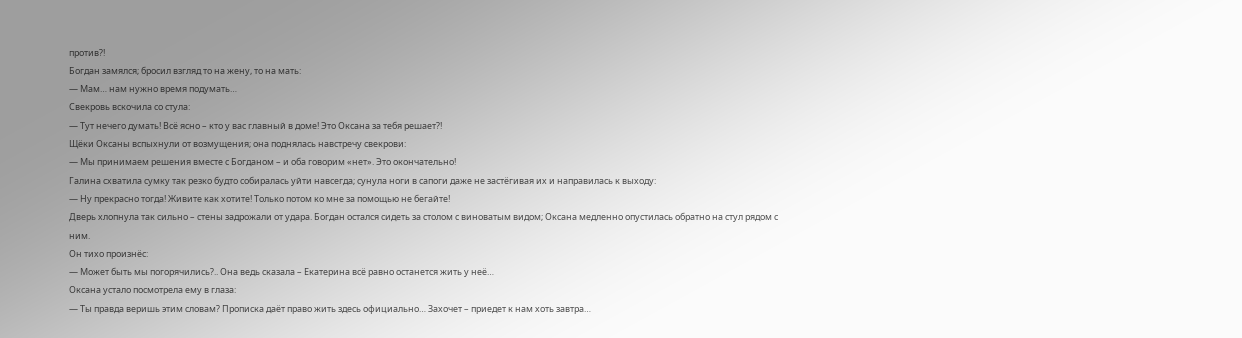против?!
Богдан замялся; бросил взгляд то на жену, то на мать:
— Мам… нам нужно время подумать…
Свекровь вскочила со стула:
— Тут нечего думать! Всё ясно – кто у вас главный в доме! Это Оксана за тебя решает?!
Щёки Оксаны вспыхнули от возмущения; она поднялась навстречу свекрови:
— Мы принимаем решения вместе с Богданом – и оба говорим «нет». Это окончательно!
Галина схватила сумку так резко будто собиралась уйти навсегда; сунула ноги в сапоги даже не застёгивая их и направилась к выходу:
— Ну прекрасно тогда! Живите как хотите! Только потом ко мне за помощью не бегайте!
Дверь хлопнула так сильно – стены задрожали от удара. Богдан остался сидеть за столом с виноватым видом; Оксана медленно опустилась обратно на стул рядом с ним.
Он тихо произнёс:
— Может быть мы погорячились?.. Она ведь сказала – Екатерина всё равно останется жить у неё…
Оксана устало посмотрела ему в глаза:
— Ты правда веришь этим словам? Прописка даёт право жить здесь официально… Захочет – приедет к нам хоть завтра…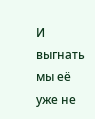И выгнать мы её уже не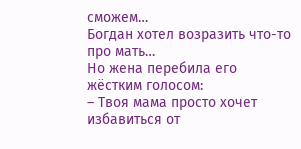сможем…
Богдан хотел возразить что-то про мать…
Но жена перебила его жёстким голосом:
– Твоя мама просто хочет избавиться от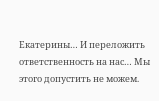Екатерины… И переложить ответственность на нас… Мы этого допустить не можем.